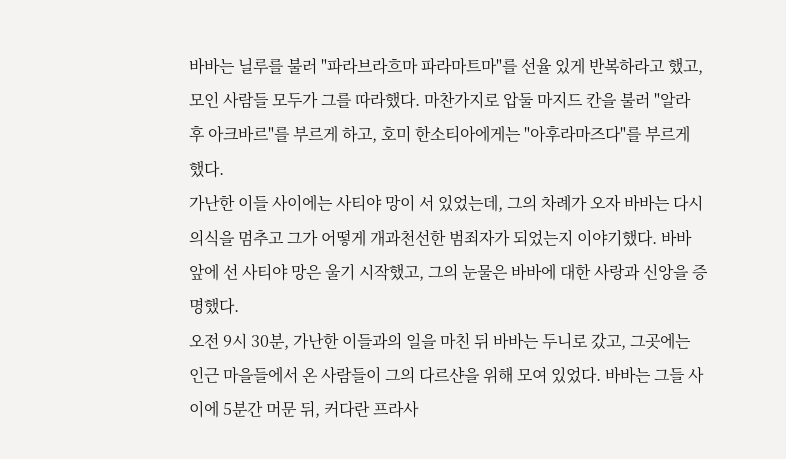바바는 닐루를 불러 "파라브라흐마 파라마트마"를 선율 있게 반복하라고 했고, 모인 사람들 모두가 그를 따라했다. 마찬가지로 압둘 마지드 칸을 불러 "알라 후 아크바르"를 부르게 하고, 호미 한소티아에게는 "아후라마즈다"를 부르게 했다.
가난한 이들 사이에는 사티야 망이 서 있었는데, 그의 차례가 오자 바바는 다시 의식을 멈추고 그가 어떻게 개과천선한 범죄자가 되었는지 이야기했다. 바바 앞에 선 사티야 망은 울기 시작했고, 그의 눈물은 바바에 대한 사랑과 신앙을 증명했다.
오전 9시 30분, 가난한 이들과의 일을 마친 뒤 바바는 두니로 갔고, 그곳에는 인근 마을들에서 온 사람들이 그의 다르샨을 위해 모여 있었다. 바바는 그들 사이에 5분간 머문 뒤, 커다란 프라사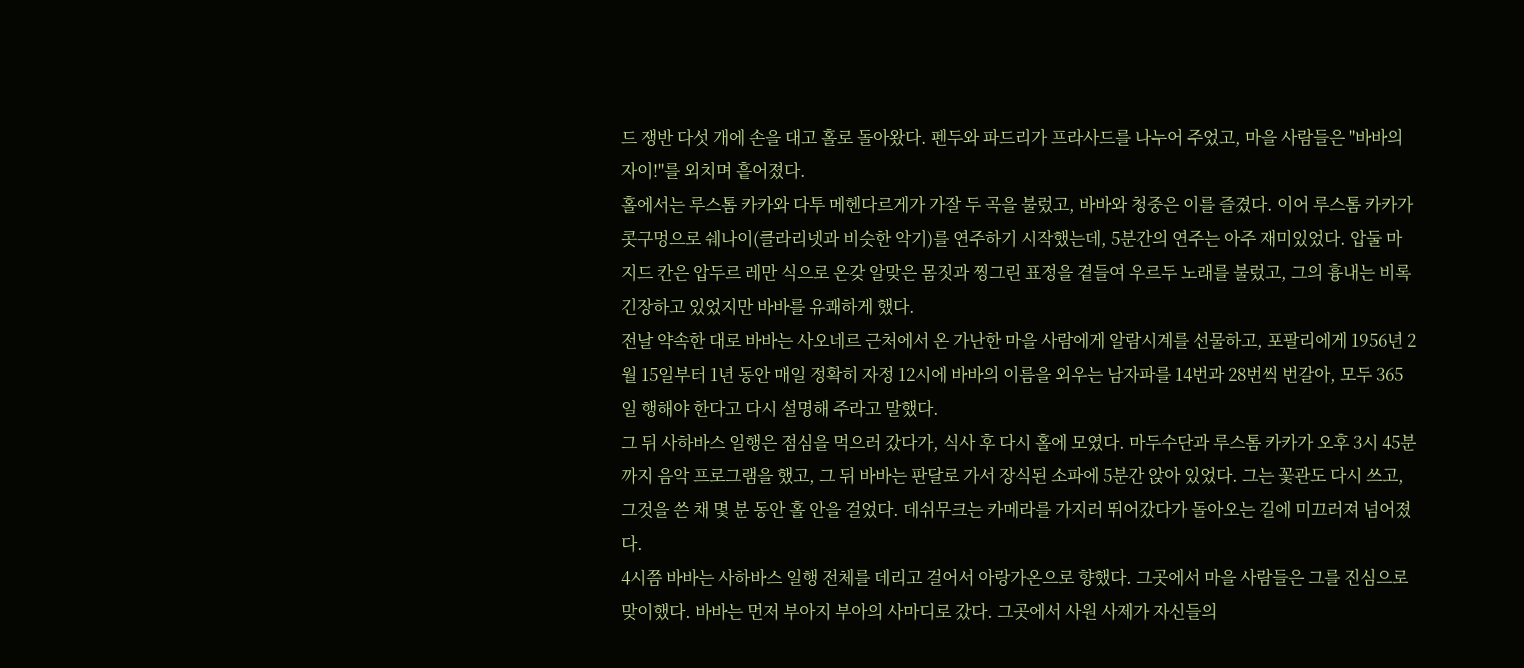드 쟁반 다섯 개에 손을 대고 홀로 돌아왔다. 펜두와 파드리가 프라사드를 나누어 주었고, 마을 사람들은 "바바의 자이!"를 외치며 흩어졌다.
홀에서는 루스톰 카카와 다투 메헨다르게가 가잘 두 곡을 불렀고, 바바와 청중은 이를 즐겼다. 이어 루스톰 카카가 콧구멍으로 쉐나이(클라리넷과 비슷한 악기)를 연주하기 시작했는데, 5분간의 연주는 아주 재미있었다. 압둘 마지드 칸은 압두르 레만 식으로 온갖 알맞은 몸짓과 찡그린 표정을 곁들여 우르두 노래를 불렀고, 그의 흉내는 비록 긴장하고 있었지만 바바를 유쾌하게 했다.
전날 약속한 대로 바바는 사오네르 근처에서 온 가난한 마을 사람에게 알람시계를 선물하고, 포팔리에게 1956년 2월 15일부터 1년 동안 매일 정확히 자정 12시에 바바의 이름을 외우는 남자파를 14번과 28번씩 번갈아, 모두 365일 행해야 한다고 다시 설명해 주라고 말했다.
그 뒤 사하바스 일행은 점심을 먹으러 갔다가, 식사 후 다시 홀에 모였다. 마두수단과 루스톰 카카가 오후 3시 45분까지 음악 프로그램을 했고, 그 뒤 바바는 판달로 가서 장식된 소파에 5분간 앉아 있었다. 그는 꽃관도 다시 쓰고, 그것을 쓴 채 몇 분 동안 홀 안을 걸었다. 데쉬무크는 카메라를 가지러 뛰어갔다가 돌아오는 길에 미끄러져 넘어졌다.
4시쯤 바바는 사하바스 일행 전체를 데리고 걸어서 아랑가온으로 향했다. 그곳에서 마을 사람들은 그를 진심으로 맞이했다. 바바는 먼저 부아지 부아의 사마디로 갔다. 그곳에서 사원 사제가 자신들의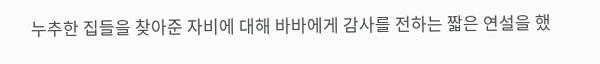누추한 집들을 찾아준 자비에 대해 바바에게 감사를 전하는 짧은 연설을 했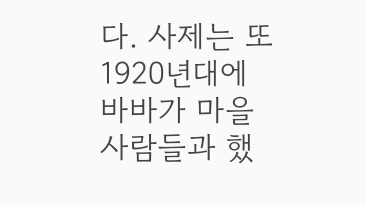다. 사제는 또 1920년대에 바바가 마을 사람들과 했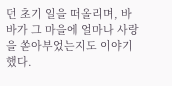던 초기 일을 떠올리며, 바바가 그 마을에 얼마나 사랑을 쏟아부었는지도 이야기했다.